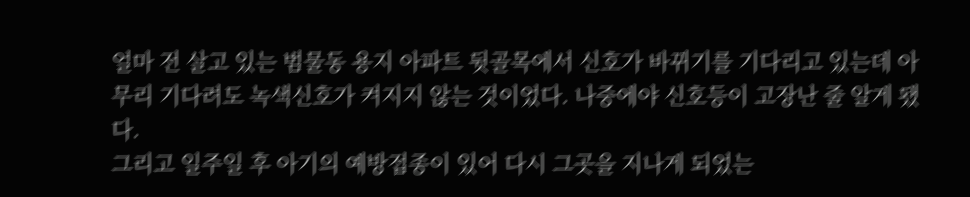얼마 전 살고 있는 범물동 용지 아파트 뒷골목에서 신호가 바뀌기를 기다리고 있는데 아무리 기다려도 녹색신호가 켜지지 않는 것이었다. 나중에야 신호등이 고장난 줄 알게 됐다.
그리고 일주일 후 아기의 예방접종이 있어 다시 그곳을 지나게 되었는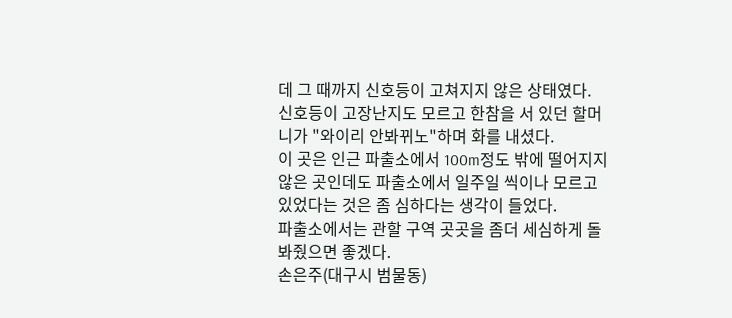데 그 때까지 신호등이 고쳐지지 않은 상태였다. 신호등이 고장난지도 모르고 한참을 서 있던 할머니가 "와이리 안봐뀌노"하며 화를 내셨다.
이 곳은 인근 파출소에서 100m정도 밖에 떨어지지 않은 곳인데도 파출소에서 일주일 씩이나 모르고 있었다는 것은 좀 심하다는 생각이 들었다.
파출소에서는 관할 구역 곳곳을 좀더 세심하게 돌봐줬으면 좋겠다.
손은주(대구시 범물동)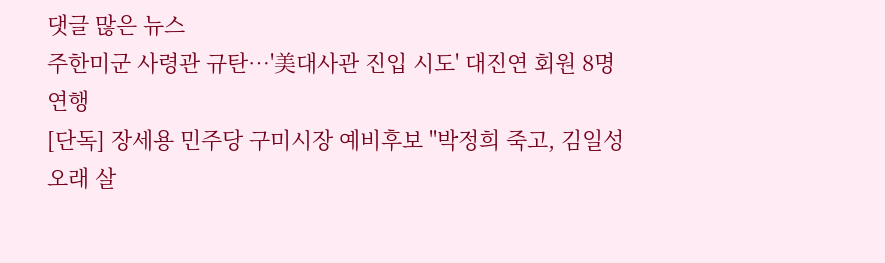댓글 많은 뉴스
주한미군 사령관 규탄…'美대사관 진입 시도' 대진연 회원 8명 연행
[단독] 장세용 민주당 구미시장 예비후보 "박정희 죽고, 김일성 오래 살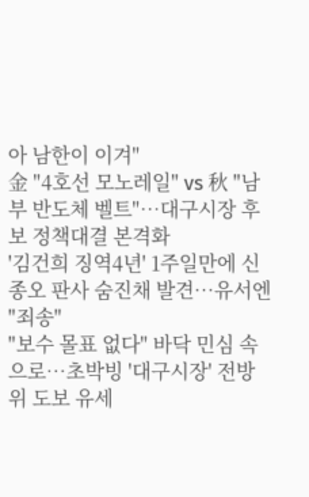아 남한이 이겨"
金 "4호선 모노레일" vs 秋 "남부 반도체 벨트"…대구시장 후보 정책대결 본격화
'김건희 징역4년' 1주일만에 신종오 판사 숨진채 발견…유서엔 "죄송"
"보수 몰표 없다" 바닥 민심 속으로…초박빙 '대구시장' 전방위 도보 유세